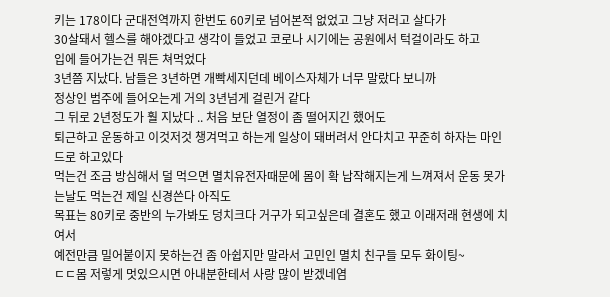키는 178이다 군대전역까지 한번도 60키로 넘어본적 없었고 그냥 저러고 살다가
30살돼서 헬스를 해야겠다고 생각이 들었고 코로나 시기에는 공원에서 턱걸이라도 하고
입에 들어가는건 뭐든 쳐먹었다
3년쯤 지났다. 남들은 3년하면 개빡세지던데 베이스자체가 너무 말랐다 보니까
정상인 범주에 들어오는게 거의 3년넘게 걸린거 같다
그 뒤로 2년정도가 훨 지났다 .. 처음 보단 열정이 좀 떨어지긴 했어도
퇴근하고 운동하고 이것저것 챙겨먹고 하는게 일상이 돼버려서 안다치고 꾸준히 하자는 마인드로 하고있다
먹는건 조금 방심해서 덜 먹으면 멸치유전자때문에 몸이 확 납작해지는게 느껴져서 운동 못가는날도 먹는건 제일 신경쓴다 아직도
목표는 80키로 중반의 누가봐도 덩치크다 거구가 되고싶은데 결혼도 했고 이래저래 현생에 치여서
예전만큼 밀어붙이지 못하는건 좀 아쉽지만 말라서 고민인 멸치 친구들 모두 화이팅~
ㄷㄷ몸 저렇게 멋있으시면 아내분한테서 사랑 많이 받겠네염